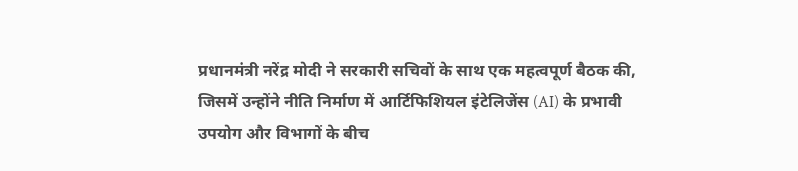प्रधानमंत्री नरेंद्र मोदी ने सरकारी सचिवों के साथ एक महत्वपूर्ण बैठक की, जिसमें उन्होंने नीति निर्माण में आर्टिफिशियल इंटेलिजेंस (AI) के प्रभावी उपयोग और विभागों के बीच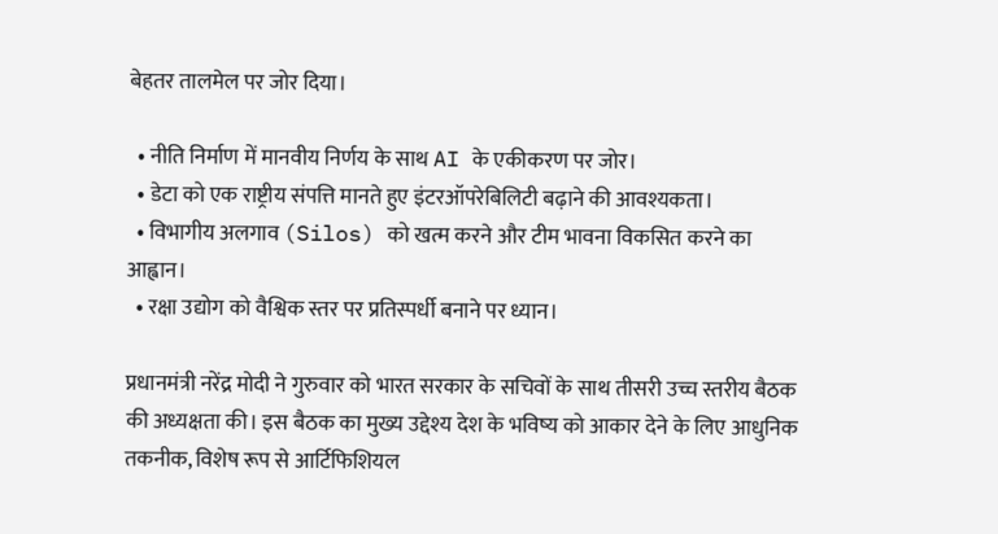बेहतर तालमेल पर जोर दिया।

  • नीति निर्माण में मानवीय निर्णय के साथ AI के एकीकरण पर जोर।
  • डेटा को एक राष्ट्रीय संपत्ति मानते हुए इंटरऑपरेबिलिटी बढ़ाने की आवश्यकता।
  • विभागीय अलगाव (Silos) को खत्म करने और टीम भावना विकसित करने का आह्वान।
  • रक्षा उद्योग को वैश्विक स्तर पर प्रतिस्पर्धी बनाने पर ध्यान।

प्रधानमंत्री नरेंद्र मोदी ने गुरुवार को भारत सरकार के सचिवों के साथ तीसरी उच्च स्तरीय बैठक की अध्यक्षता की। इस बैठक का मुख्य उद्देश्य देश के भविष्य को आकार देने के लिए आधुनिक तकनीक, विशेष रूप से आर्टिफिशियल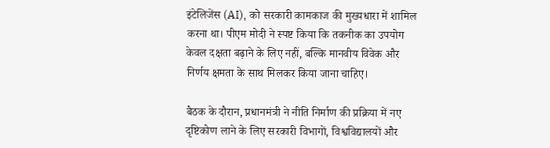इंटेलिजेंस (AI), को सरकारी कामकाज की मुख्यधारा में शामिल करना था। पीएम मोदी ने स्पष्ट किया कि तकनीक का उपयोग केवल दक्षता बढ़ाने के लिए नहीं, बल्कि मानवीय विवेक और निर्णय क्षमता के साथ मिलकर किया जाना चाहिए।

बैठक के दौरान, प्रधानमंत्री ने नीति निर्माण की प्रक्रिया में नए दृष्टिकोण लाने के लिए सरकारी विभागों, विश्वविद्यालयों और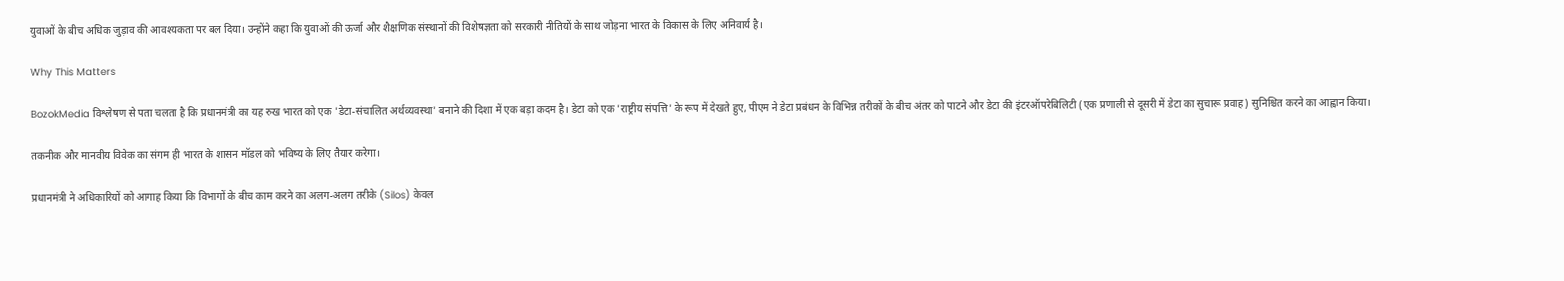युवाओं के बीच अधिक जुड़ाव की आवश्यकता पर बल दिया। उन्होंने कहा कि युवाओं की ऊर्जा और शैक्षणिक संस्थानों की विशेषज्ञता को सरकारी नीतियों के साथ जोड़ना भारत के विकास के लिए अनिवार्य है।

Why This Matters

BozokMedia विश्लेषण से पता चलता है कि प्रधानमंत्री का यह रुख भारत को एक 'डेटा-संचालित अर्थव्यवस्था' बनाने की दिशा में एक बड़ा कदम है। डेटा को एक 'राष्ट्रीय संपत्ति' के रूप में देखते हुए, पीएम ने डेटा प्रबंधन के विभिन्न तरीकों के बीच अंतर को पाटने और डेटा की इंटरऑपरेबिलिटी (एक प्रणाली से दूसरी में डेटा का सुचारू प्रवाह) सुनिश्चित करने का आह्वान किया।

तकनीक और मानवीय विवेक का संगम ही भारत के शासन मॉडल को भविष्य के लिए तैयार करेगा।

प्रधानमंत्री ने अधिकारियों को आगाह किया कि विभागों के बीच काम करने का अलग-अलग तरीके (Silos) केवल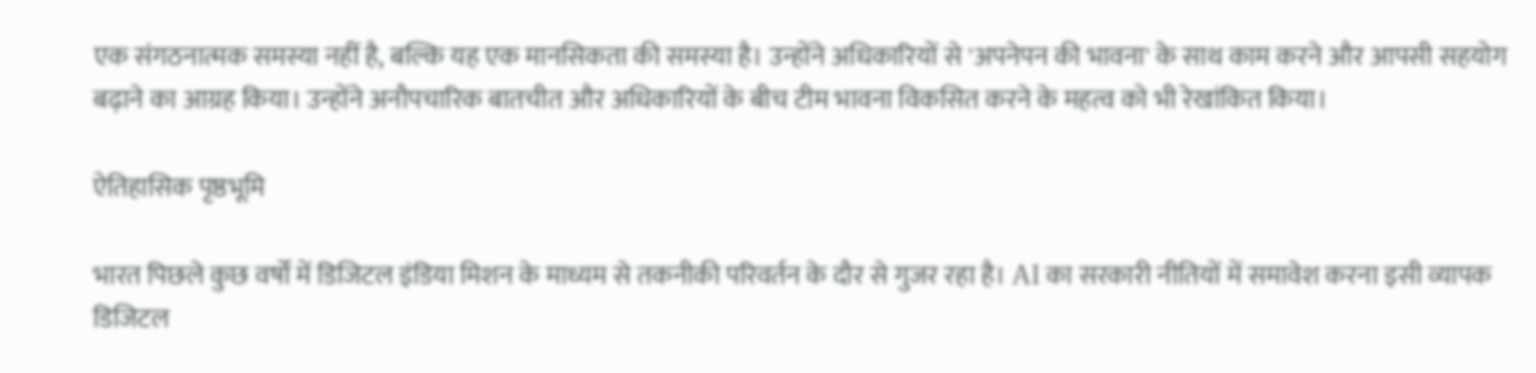एक संगठनात्मक समस्या नहीं है, बल्कि यह एक मानसिकता की समस्या है। उन्होंने अधिकारियों से 'अपनेपन की भावना' के साथ काम करने और आपसी सहयोग बढ़ाने का आग्रह किया। उन्होंने अनौपचारिक बातचीत और अधिकारियों के बीच टीम भावना विकसित करने के महत्व को भी रेखांकित किया।

ऐतिहासिक पृष्ठभूमि

भारत पिछले कुछ वर्षों में डिजिटल इंडिया मिशन के माध्यम से तकनीकी परिवर्तन के दौर से गुजर रहा है। AI का सरकारी नीतियों में समावेश करना इसी व्यापक डिजिटल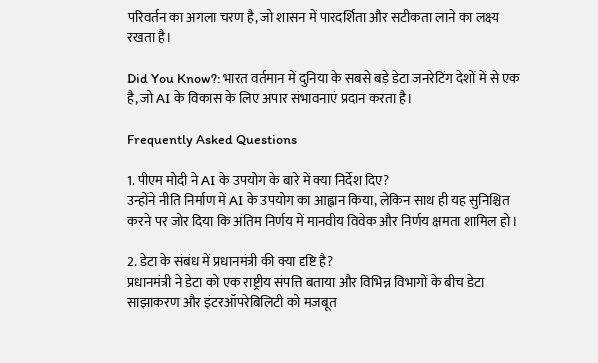परिवर्तन का अगला चरण है, जो शासन में पारदर्शिता और सटीकता लाने का लक्ष्य रखता है।

Did You Know?: भारत वर्तमान में दुनिया के सबसे बड़े डेटा जनरेटिंग देशों में से एक है, जो AI के विकास के लिए अपार संभावनाएं प्रदान करता है।

Frequently Asked Questions

1. पीएम मोदी ने AI के उपयोग के बारे में क्या निर्देश दिए?
उन्होंने नीति निर्माण में AI के उपयोग का आह्वान किया, लेकिन साथ ही यह सुनिश्चित करने पर जोर दिया कि अंतिम निर्णय में मानवीय विवेक और निर्णय क्षमता शामिल हो।

2. डेटा के संबंध में प्रधानमंत्री की क्या दृष्टि है?
प्रधानमंत्री ने डेटा को एक राष्ट्रीय संपत्ति बताया और विभिन्न विभागों के बीच डेटा साझाकरण और इंटरऑपरेबिलिटी को मजबूत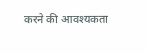करने की आवश्यकता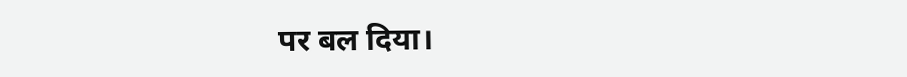पर बल दिया।